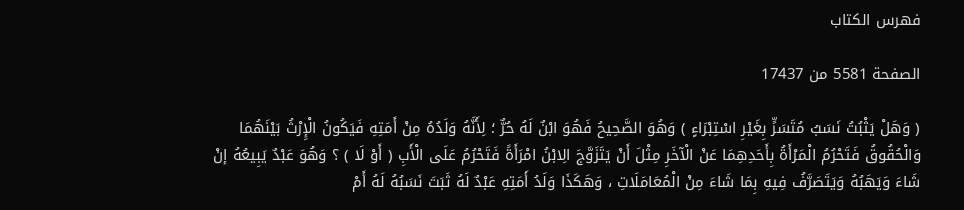فهرس الكتاب

الصفحة 5581 من 17437

( وَهَلْ يَثْبُتُ نَسَبُ مُتَسَرٍّ بِغَيْرِ اسْتِبْرَاءٍ ) وَهُوَ الصَّحِيحُ فَهُوَ ابْنٌ لَهُ حُرٌّ ؛ لِأَنَّهُ وَلَدُهُ مِنْ أَمَتِهِ فَيَكُونُ الْإِرْثُ بَيْنَهُمَا وَالْحُقُوقُ فَتَحْرُمُ الْمَرْأَةُ بِأَحَدِهِمَا عَنْ الْآخَرِ مِثْلَ أَنْ يَتَزَوَّجَ الِابْنُ امْرَأَةً فَتَحْرُمُ عَلَى الْأَبِ ( أَوْ لَا ) ؟ وَهُوَ عَبْدٌ يَبِيعُهُ إنْ شَاءَ وَيَهَبُهُ وَيَتَصَرَّفُ فِيهِ بِمَا شَاءَ مِنْ الْمُعَامَلَاتِ ، وَهَكَذَا وَلَدُ أَمَتِهِ عَبْدٌ لَهُ ثَبَتَ نَسَبُهُ لَهُ أَمْ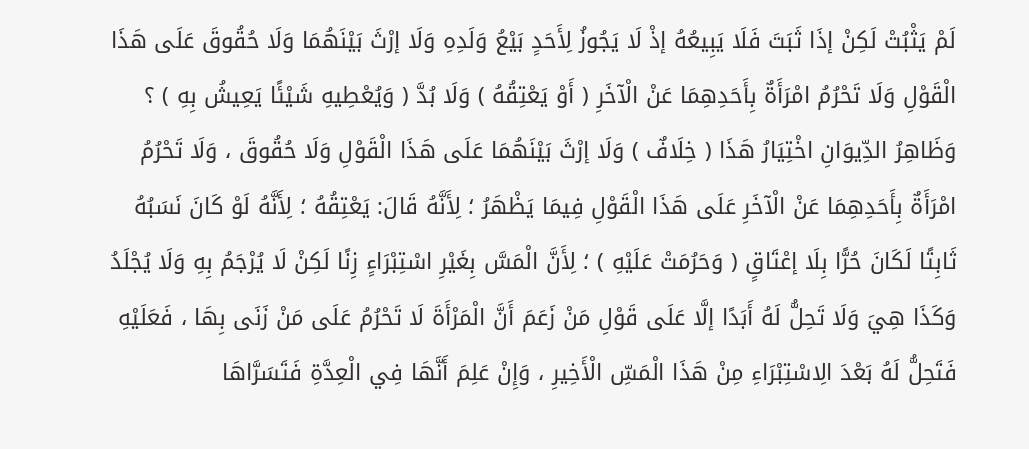لَمْ يَثْبُتْ لَكِنْ إذَا ثَبَتَ فَلَا يَبِيعُهُ إذْ لَا يَجُوزُ لِأَحَدٍ بَيْعُ وَلَدِهِ وَلَا إرْثَ بَيْنَهُمَا وَلَا حُقُوقَ عَلَى هَذَا الْقَوْلِ وَلَا تَحْرُمُ امْرَأَةٌ بِأَحَدِهِمَا عَنْ الْآخَرِ ( أَوْ يَعْتِقُهُ ) وَلَا بُدَّ ( وَيُعْطِيهِ شَيْئًا يَعِيشُ بِهِ ) ؟ وَظَاهِرُ الدِّيوَانِ اخْتِيَارُ هَذَا ( خِلَافٌ ) وَلَا إرْثَ بَيْنَهُمَا عَلَى هَذَا الْقَوْلِ وَلَا حُقُوقَ ، وَلَا تَحْرُمُ امْرَأَةٌ بِأَحَدِهِمَا عَنْ الْآخَرِ عَلَى هَذَا الْقَوْلِ فِيمَا يَظْهَرُ ؛ لِأَنَّهُ قَالَ: يَعْتِقُهُ ؛ لِأَنَّهُ لَوْ كَانَ نَسَبُهُ ثَابِتًا لَكَانَ حُرًّا بِلَا إعْتَاقٍ ( وَحَرُمَتْ عَلَيْهِ ) ؛ لِأَنَّ الْمَسَّ بِغَيْرِ اسْتِبْرَاءٍ زِنًا لَكِنْ لَا يُرْجَمُ بِهِ وَلَا يُجْلَدُ وَكَذَا هِيَ وَلَا تَحِلُّ لَهُ أَبَدًا إلَّا عَلَى قَوْلِ مَنْ زَعَمَ أَنَّ الْمَرْأَةَ لَا تَحْرُمُ عَلَى مَنْ زَنَى بِهَا ، فَعَلَيْهِ فَتَحِلُّ لَهُ بَعْدَ الِاسْتِبْرَاءِ مِنْ هَذَا الْمَسِّ الْأَخِيرِ ، وَإِنْ عَلِمَ أَنَّهَا فِي الْعِدَّةِ فَتَسَرَّاهَا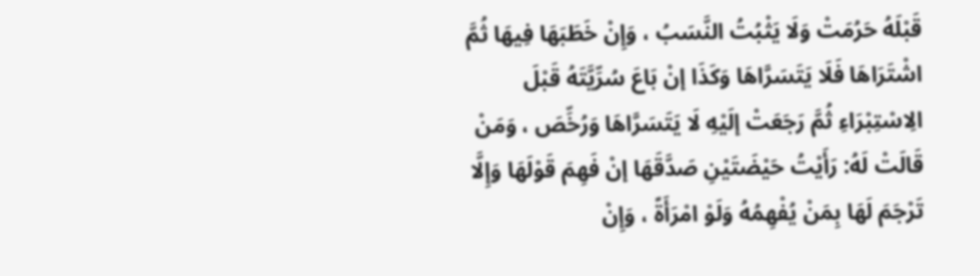قَبْلَهُ حَرُمَتْ وَلَا يَثْبُتُ النَّسَبُ ، وَإِنْ خَطَبَهَا فِيهَا ثُمَّ اشْتَرَاهَا فَلَا يَتَسَرَّاهَا وَكَذَا إنْ بَاعَ سُرِّيَّتَهُ قَبْلَ الِاسْتِبْرَاءِ ثُمَّ رَجَعَتْ إلَيْهِ لَا يَتَسَرَّاهَا وَرُخِّصَ ، وَمَنْ قَالَتْ لَهُ: رَأَيْتُ حَيْضَتَيْنِ صَدَّقَهَا إنْ فَهِمَ قَوْلَهَا وَإِلَّا تَرْجَمَ لَهَا بِمَنْ يُفْهِمُهُ وَلَوْ امْرَأَةً ، وَإِنْ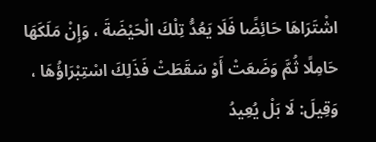اشْتَرَاهَا حَائِضًا فَلَا يَعُدُّ تِلْكَ الْحَيْضَةَ ، وَإِنْ مَلَكَهَا حَامِلًا ثُمَّ وَضَعَتْ أَوْ سَقَطَتْ فَذَلِكَ اسْتِبْرَاؤُهَا ، وَقِيلَ: لَا بَلْ يُعِيدُ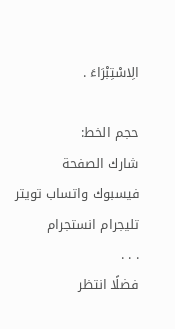الِاسْتِبْرَاءَ .

حجم الخط:
شارك الصفحة
فيسبوك واتساب تويتر تليجرام انستجرام
. . .
فضلًا انتظر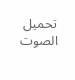تحميل الصوت